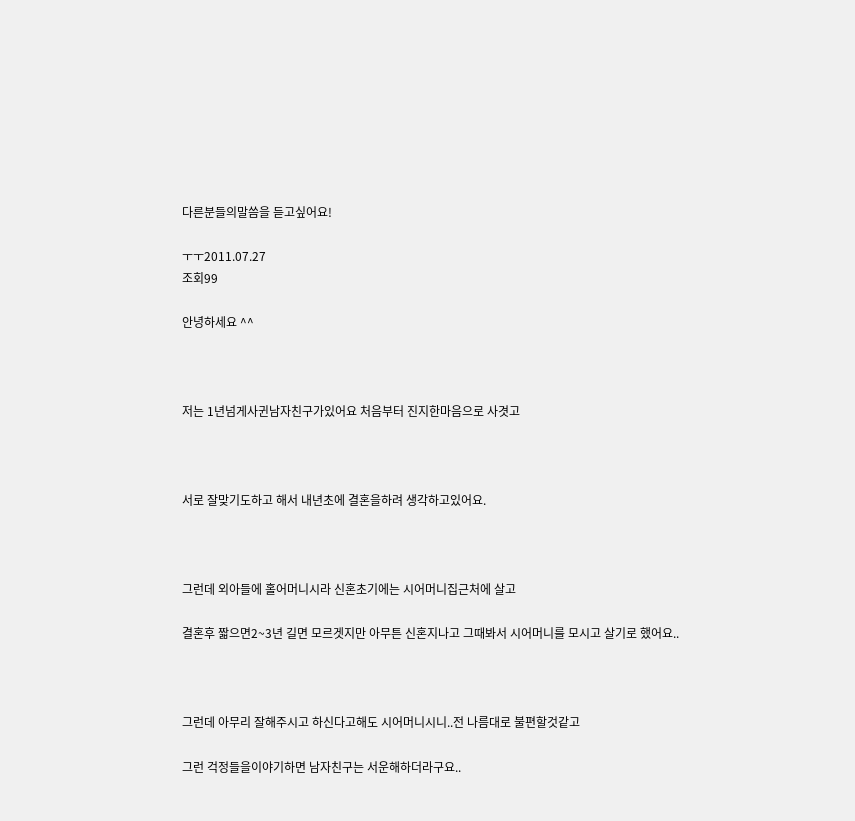다른분들의말씀을 듣고싶어요!

ㅜㅜ2011.07.27
조회99

안녕하세요 ^^



저는 1년넘게사귄남자친구가있어요 처음부터 진지한마음으로 사겻고



서로 잘맞기도하고 해서 내년초에 결혼을하려 생각하고있어요.



그런데 외아들에 홀어머니시라 신혼초기에는 시어머니집근처에 살고

결혼후 짧으면2~3년 길면 모르겟지만 아무튼 신혼지나고 그때봐서 시어머니를 모시고 살기로 했어요..



그런데 아무리 잘해주시고 하신다고해도 시어머니시니..전 나름대로 불편할것같고

그런 걱정들을이야기하면 남자친구는 서운해하더라구요..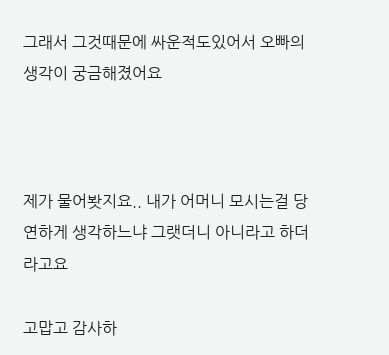그래서 그것때문에 싸운적도있어서 오빠의 생각이 궁금해졌어요



제가 물어봣지요.. 내가 어머니 모시는걸 당연하게 생각하느냐 그랫더니 아니라고 하더라고요

고맙고 감사하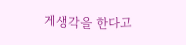게생각을 한다고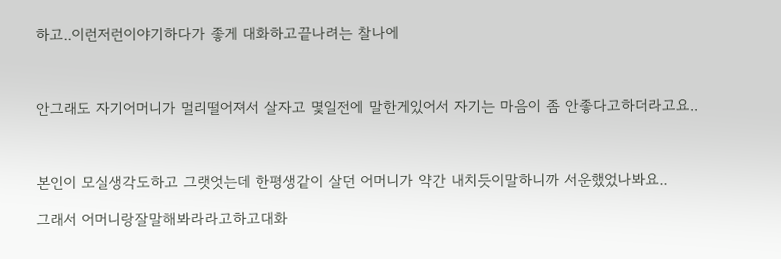하고..이런저런이야기하다가 좋게 대화하고끝나려는 찰나에



안그래도 자기어머니가 멀리떨어져서 살자고 몇일전에 말한게있어서 자기는 마음이 좀 안좋다고하더라고요..



본인이 모실생각도하고 그랫엇는데 한평생같이 살던 어머니가 약간 내치듯이말하니까 서운했었나봐요..

그래서 어머니랑잘말해봐라라고하고대화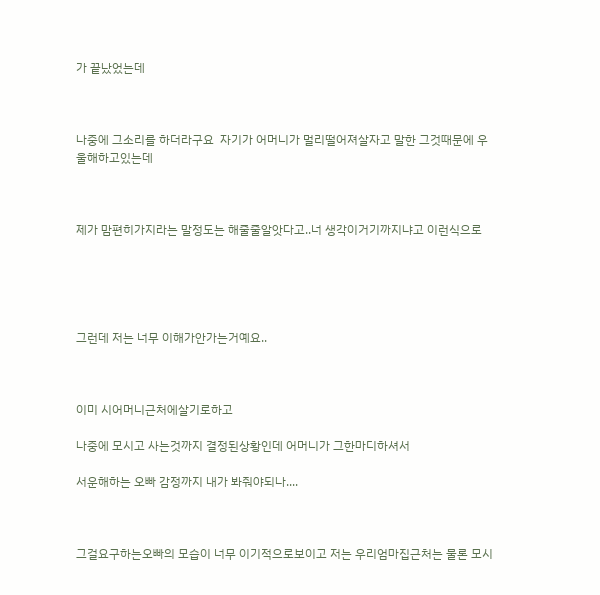가 끝났었는데



나중에 그소리를 하더라구요  자기가 어머니가 멀리떨어져살자고 말한 그것때문에 우울해하고있는데



제가 맘편히가지라는 말정도는 해줄줄알앗다고..너 생각이거기까지냐고 이런식으로





그런데 저는 너무 이해가안가는거예요..



이미 시어머니근처에살기로하고

나중에 모시고 사는것까지 결정된상황인데 어머니가 그한마디하셔서

서운해하는 오빠 감정까지 내가 봐줘야되나....



그걸요구하는오빠의 모습이 너무 이기적으로보이고 저는 우리엄마집근처는 물론 모시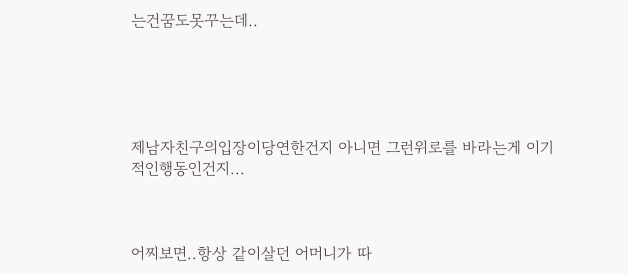는건꿈도못꾸는데..





제남자친구의입장이당연한건지 아니면 그런위로를 바라는게 이기적인행동인건지...



어찌보면..항상 같이살던 어머니가 따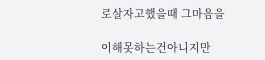로살자고했을때 그마음을

이해못하는건아니지만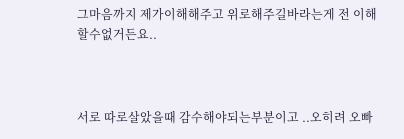그마음까지 제가이해해주고 위로해주길바라는게 전 이해할수없거든요..



서로 따로살았을때 감수해야되는부분이고 ..오히려 오빠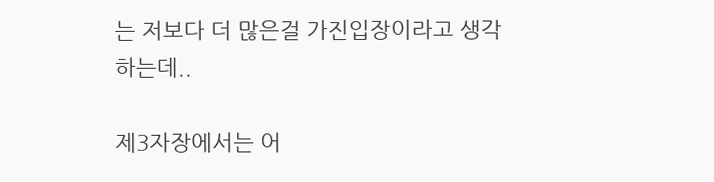는 저보다 더 많은걸 가진입장이라고 생각하는데..

제3자장에서는 어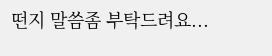떤지 말씀좀 부탁드려요...